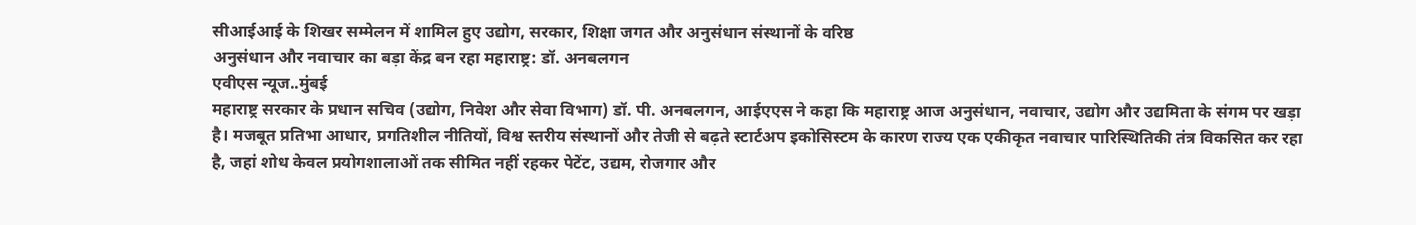सीआईआई के शिखर सम्मेलन में शामिल हुए उद्योग, सरकार, शिक्षा जगत और अनुसंधान संस्थानों के वरिष्ठ
अनुसंधान और नवाचार का बड़ा केंद्र बन रहा महाराष्ट्र: डॉ. अनबलगन
एवीएस न्यूज..मुंबई
महाराष्ट्र सरकार के प्रधान सचिव (उद्योग, निवेश और सेवा विभाग) डॉ. पी. अनबलगन, आईएएस ने कहा कि महाराष्ट्र आज अनुसंधान, नवाचार, उद्योग और उद्यमिता के संगम पर खड़ा है। मजबूत प्रतिभा आधार, प्रगतिशील नीतियों, विश्व स्तरीय संस्थानों और तेजी से बढ़ते स्टार्टअप इकोसिस्टम के कारण राज्य एक एकीकृत नवाचार पारिस्थितिकी तंत्र विकसित कर रहा है, जहां शोध केवल प्रयोगशालाओं तक सीमित नहीं रहकर पेटेंट, उद्यम, रोजगार और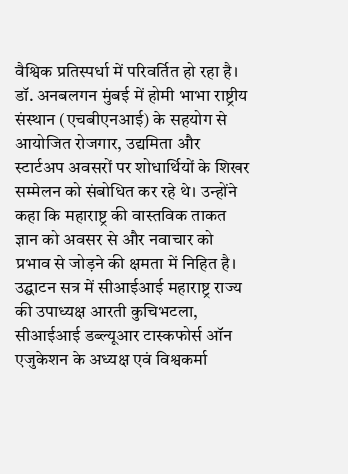वैश्विक प्रतिस्पर्धा में परिवर्तित हो रहा है।
डॉ. अनबलगन मुंबई में होमी भाभा राष्ट्रीय संस्थान (एचबीएनआई) के सहयोग से आयोजित रोजगार, उद्यमिता और स्टार्टअप अवसरों पर शोधार्थियों के शिखर सम्मेलन को संबोधित कर रहे थे। उन्होंने कहा कि महाराष्ट्र की वास्तविक ताकत ज्ञान को अवसर से और नवाचार को प्रभाव से जोड़ने की क्षमता में निहित है।
उद्घाटन सत्र में सीआईआई महाराष्ट्र राज्य की उपाध्यक्ष आरती कुचिभटला, सीआईआई डब्ल्यूआर टास्कफोर्स ऑन एजुकेशन के अध्यक्ष एवं विश्वकर्मा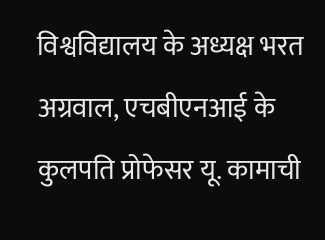विश्वविद्यालय के अध्यक्ष भरत अग्रवाल, एचबीएनआई के कुलपति प्रोफेसर यू. कामाची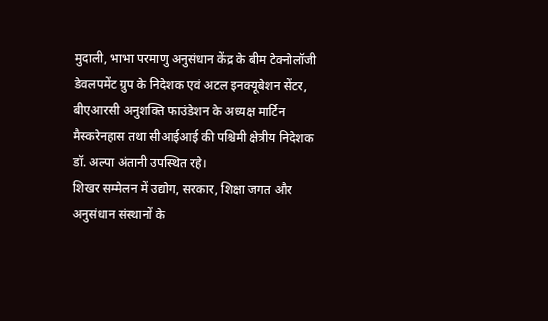मुदाली, भाभा परमाणु अनुसंधान केंद्र के बीम टेक्नोलॉजी डेवलपमेंट ग्रुप के निदेशक एवं अटल इनक्यूबेशन सेंटर, बीएआरसी अनुशक्ति फाउंडेशन के अध्यक्ष मार्टिन मैस्करेनहास तथा सीआईआई की पश्चिमी क्षेत्रीय निदेशक डॉ. अल्पा अंतानी उपस्थित रहे।
शिखर सम्मेलन में उद्योग, सरकार, शिक्षा जगत और अनुसंधान संस्थानों के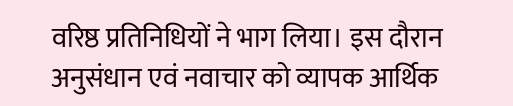वरिष्ठ प्रतिनिधियों ने भाग लिया। इस दौरान अनुसंधान एवं नवाचार को व्यापक आर्थिक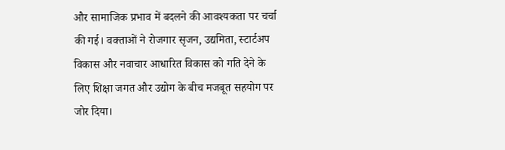और सामाजिक प्रभाव में बदलने की आवश्यकता पर चर्चा की गई। वक्ताओं ने रोजगार सृजन, उद्यमिता, स्टार्टअप विकास और नवाचार आधारित विकास को गति देने के लिए शिक्षा जगत और उद्योग के बीच मजबूत सहयोग पर जोर दिया।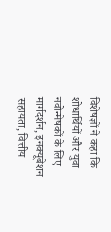विशेषज्ञों ने कहा कि शोधार्थियों और युवा नवोन्मेषकों के लिए मार्गदर्शन, इनक्यूबेशन सहायता, वित्तीय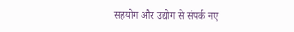सहयोग और उद्योग से संपर्क नए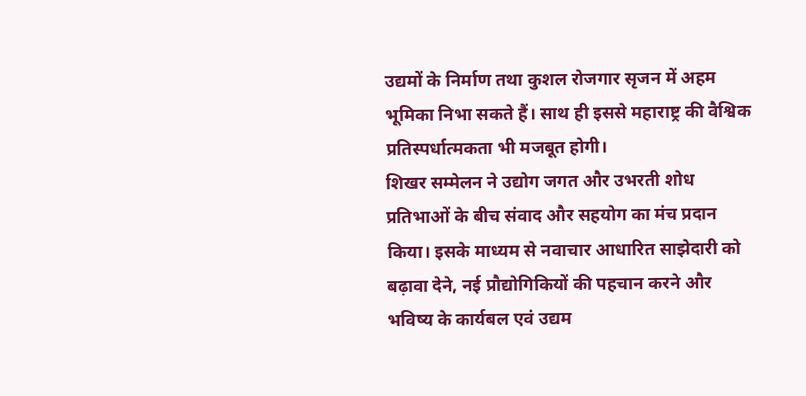उद्यमों के निर्माण तथा कुशल रोजगार सृजन में अहम भूमिका निभा सकते हैं। साथ ही इससे महाराष्ट्र की वैश्विक प्रतिस्पर्धात्मकता भी मजबूत होगी।
शिखर सम्मेलन ने उद्योग जगत और उभरती शोध प्रतिभाओं के बीच संवाद और सहयोग का मंच प्रदान किया। इसके माध्यम से नवाचार आधारित साझेदारी को बढ़ावा देने, नई प्रौद्योगिकियों की पहचान करने और भविष्य के कार्यबल एवं उद्यम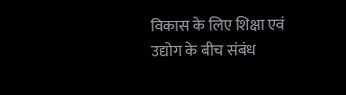विकास के लिए शिक्षा एवं उद्योग के बीच संबंध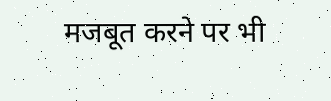मजबूत करने पर भी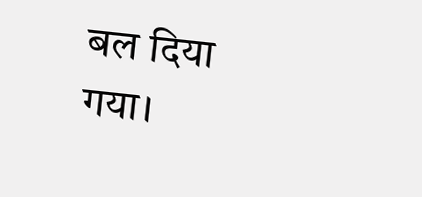बल दिया गया।